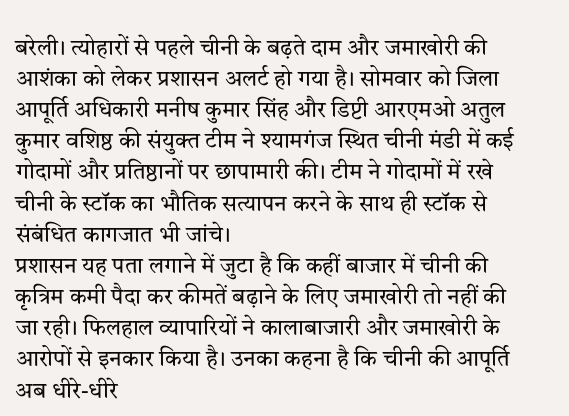बरेली। त्योहारों से पहले चीनी के बढ़ते दाम और जमाखोरी की आशंका को लेकर प्रशासन अलर्ट हो गया है। सोमवार को जिला आपूर्ति अधिकारी मनीष कुमार सिंह और डिप्टी आरएमओ अतुल कुमार वशिष्ठ की संयुक्त टीम ने श्यामगंज स्थित चीनी मंडी में कई गोदामों और प्रतिष्ठानों पर छापामारी की। टीम ने गोदामों में रखे चीनी के स्टॉक का भौतिक सत्यापन करने के साथ ही स्टॉक से संबंधित कागजात भी जांचे।
प्रशासन यह पता लगाने में जुटा है कि कहीं बाजार में चीनी की कृत्रिम कमी पैदा कर कीमतें बढ़ाने के लिए जमाखोरी तो नहीं की जा रही। फिलहाल व्यापारियों ने कालाबाजारी और जमाखोरी के आरोपों से इनकार किया है। उनका कहना है कि चीनी की आपूर्ति अब धीरे-धीरे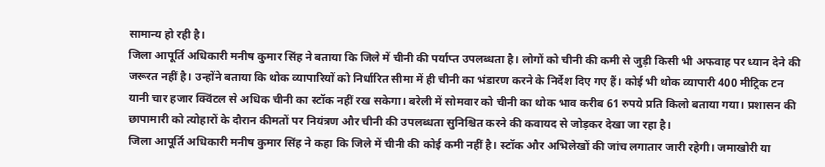सामान्य हो रही है।
जिला आपूर्ति अधिकारी मनीष कुमार सिंह ने बताया कि जिले में चीनी की पर्याप्त उपलब्धता है। लोगों को चीनी की कमी से जुड़ी किसी भी अफवाह पर ध्यान देने की जरूरत नहीं है। उन्होंने बताया कि थोक व्यापारियों को निर्धारित सीमा में ही चीनी का भंडारण करने के निर्देश दिए गए हैं। कोई भी थोक व्यापारी 400 मीट्रिक टन यानी चार हजार क्विंटल से अधिक चीनी का स्टॉक नहीं रख सकेगा। बरेली में सोमवार को चीनी का थोक भाव करीब 61 रुपये प्रति किलो बताया गया। प्रशासन की छापामारी को त्योहारों के दौरान कीमतों पर नियंत्रण और चीनी की उपलब्धता सुनिश्चित करने की कवायद से जोड़कर देखा जा रहा है।
जिला आपूर्ति अधिकारी मनीष कुमार सिंह ने कहा कि जिले में चीनी की कोई कमी नहीं है। स्टॉक और अभिलेखों की जांच लगातार जारी रहेगी। जमाखोरी या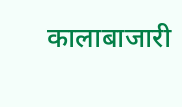कालाबाजारी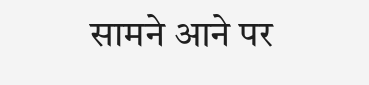सामने आने पर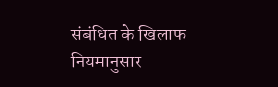संबंधित के खिलाफ नियमानुसार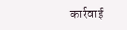कार्रवाई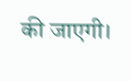की जाएगी।